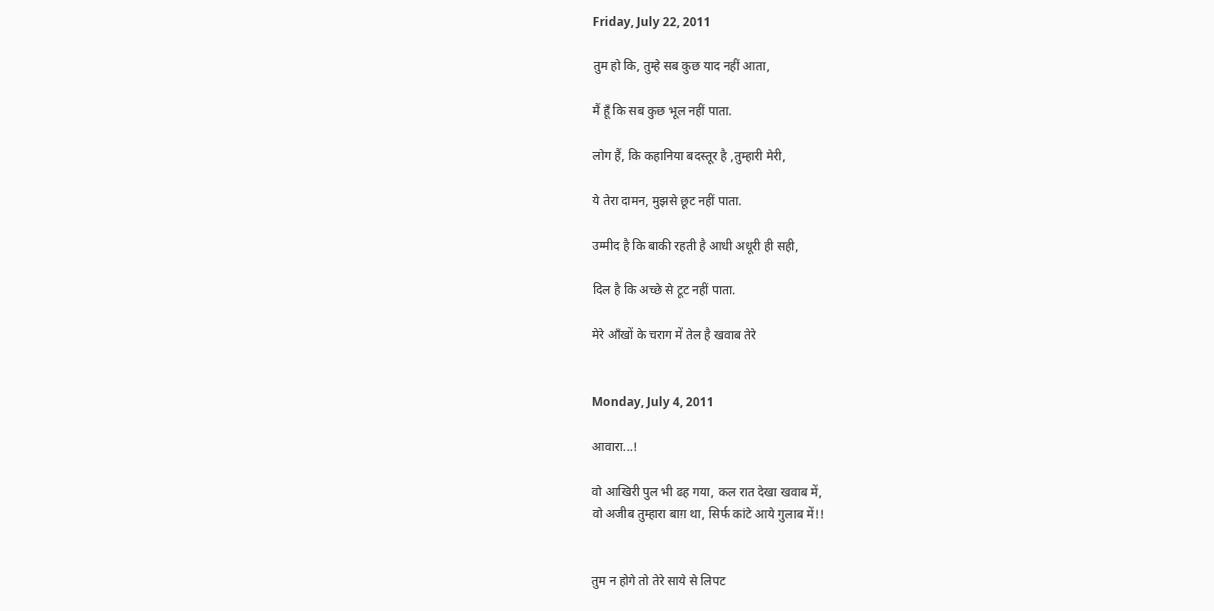Friday, July 22, 2011

तुम हो कि, तुम्हे सब कुछ याद नहीं आता,

मैं हूँ कि सब कुछ भूल नहीं पाता.

लोग हैं, कि कहानिया बदस्तूर है ,तुम्हारी मेरी,

ये तेरा दामन, मुझसे छूट नहीं पाता.

उम्मीद है कि बाकी रहती है आधी अधूरी ही सही,

दिल है कि अच्छे से टूट नहीं पाता.

मेरे आँखों के चराग में तेल है खवाब तेरे


Monday, July 4, 2011

आवारा...!

वो आखिरी पुल भी ढह गया, कल रात देखा खवाब में,
वो अजीब तुम्हारा बाग़ था, सिर्फ कांटे आये गुलाब में!!


तुम न होगे तो तेरे साये से लिपट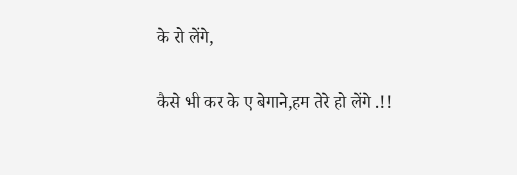के रो लेंगे,

कैसे भी कर के ए बेगाने,हम तेरे हो लेंगे .!!